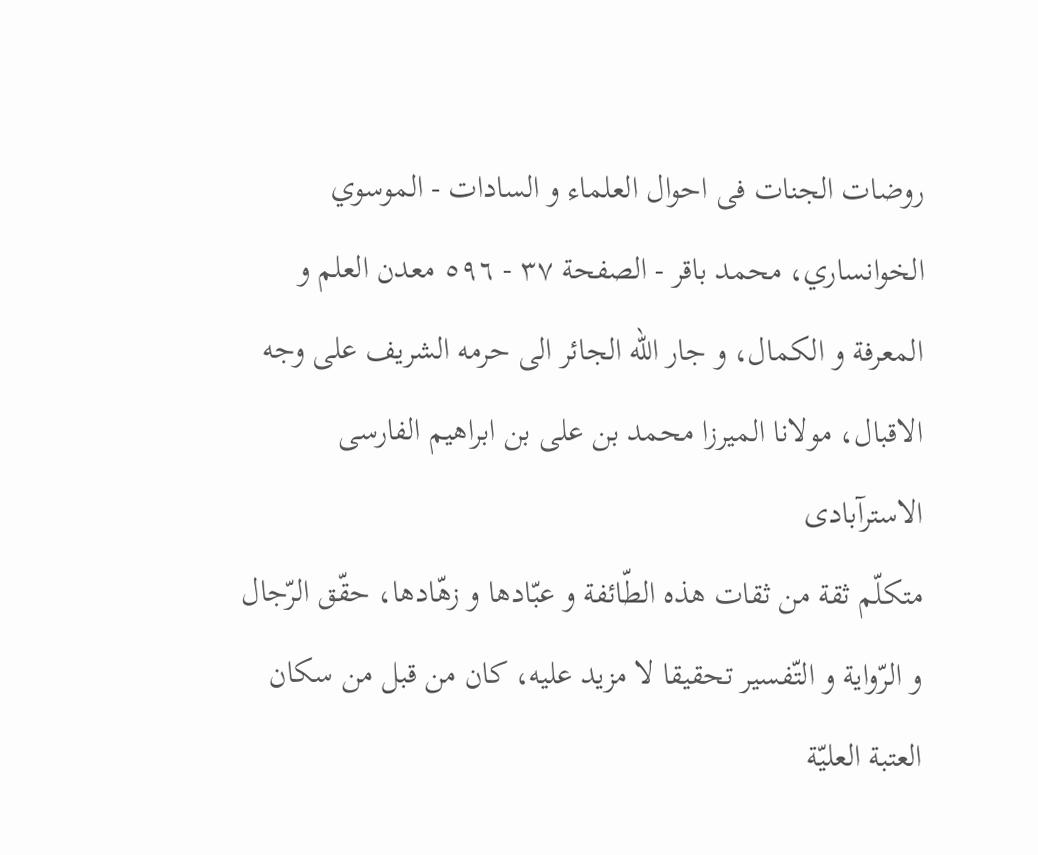روضات الجنات فی احوال العلماء و السادات - الموسوي الخوانساري، محمد باقر - الصفحة ٣٧ - ٥٩٦ معدن العلم و المعرفة و الكمال، و جار اللّه الجائر الى حرمه الشريف على وجه الاقبال، مولانا الميرزا محمد بن على بن ابراهيم الفارسى الاسترآبادى
متكلّم ثقة من ثقات هذه الطّائفة و عبّادها و زهّادها، حقّق الرّجال و الرّواية و التّفسير تحقيقا لا مزيد عليه، كان من قبل من سكان العتبة العليّة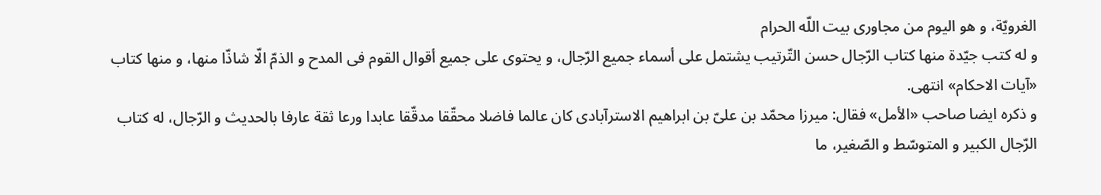الغرويّة، و هو اليوم من مجاورى بيت اللّه الحرام
و له كتب جيّدة منها كتاب الرّجال حسن التّرتيب يشتمل على أسماء جميع الرّجال، و يحتوى على جميع أقوال القوم فى المدح و الذمّ الّا شاذّا منها، و منها كتاب «آيات الاحكام» انتهى.
و ذكره ايضا صاحب «الأمل» فقال: ميرزا محمّد بن علىّ بن ابراهيم الاسترآبادى كان عالما فاضلا محقّقا مدقّقا عابدا ورعا ثقة عارفا بالحديث و الرّجال، له كتاب الرّجال الكبير و المتوسّط و الصّغير، ما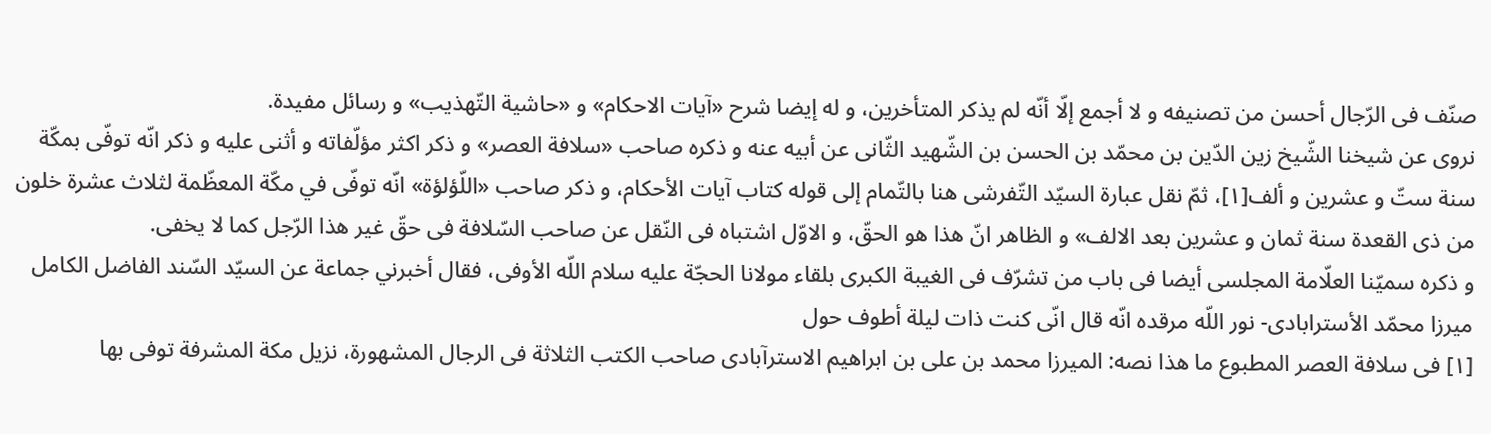صنّف فى الرّجال أحسن من تصنيفه و لا أجمع إلّا أنّه لم يذكر المتأخرين، و له إيضا شرح «آيات الاحكام» و «حاشية التّهذيب» و رسائل مفيدة.
نروى عن شيخنا الشّيخ زين الدّين بن محمّد بن الحسن بن الشّهيد الثّانى عن أبيه عنه و ذكره صاحب «سلافة العصر» و ذكر اكثر مؤلّفاته و أثنى عليه و ذكر انّه توفّى بمكّة سنة ستّ و عشرين و ألف[١]، ثمّ نقل عبارة السيّد التّفرشى هنا بالتّمام إلى قوله كتاب آيات الأحكام، و ذكر صاحب «اللّؤلؤة» انّه توفّى في مكّة المعظّمة لثلاث عشرة خلون من ذى القعدة سنة ثمان و عشرين بعد الالف» و الظاهر انّ هذا هو الحقّ، و الاوّل اشتباه فى النّقل عن صاحب السّلافة فى حقّ غير هذا الرّجل كما لا يخفى.
و ذكره سميّنا العلّامة المجلسى أيضا فى باب من تشرّف فى الغيبة الكبرى بلقاء مولانا الحجّة عليه سلام اللّه الأوفى، فقال أخبرني جماعة عن السيّد السّند الفاضل الكامل ميرزا محمّد الأسترابادى- نور اللّه مرقده انّه قال انّى كنت ذات ليلة أطوف حول
[١] فى سلافة العصر المطبوع ما هذا نصه: الميرزا محمد بن على بن ابراهيم الاسترآبادى صاحب الكتب الثلاثة فى الرجال المشهورة، نزيل مكة المشرفة توفى بها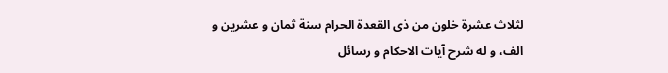لثلاث عشرة خلون من ذى القعدة الحرام سنة ثمان و عشرين و الف، و له شرح آيات الاحكام و رسائل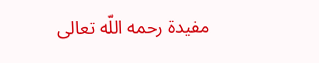مفيدة رحمه اللّه تعالى